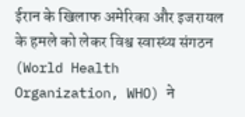ईरान के खिलाफ अमेरिका और इजरायल के हमले को लेकर विश्व स्वास्थ्य संगठन (World Health Organization, WHO) ने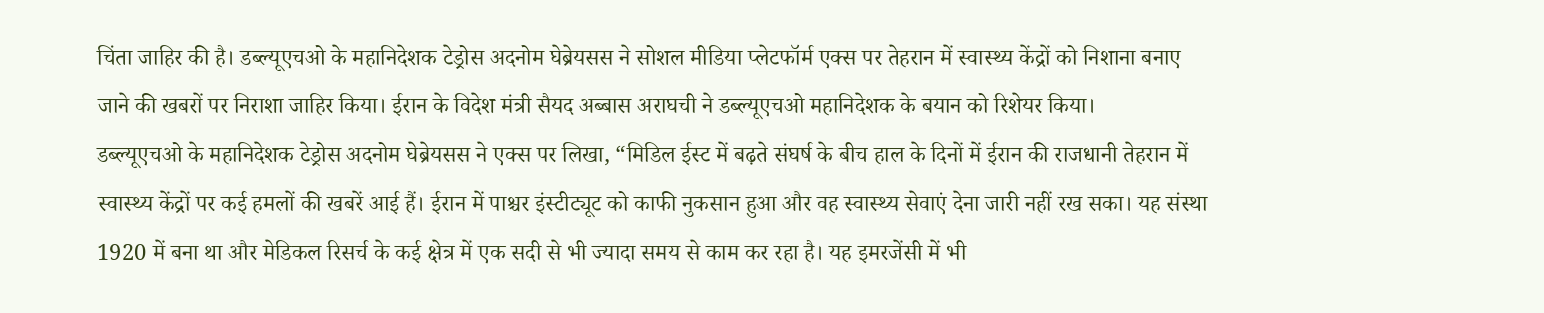चिंता जाहिर की है। डब्ल्यूएचओ के महानिदेशक टेड्रोस अदनोम घेब्रेयसस ने सोशल मीडिया प्लेटफॉर्म एक्स पर तेहरान में स्वास्थ्य केंद्रों को निशाना बनाए जाने की खबरों पर निराशा जाहिर किया। ईरान के विदेश मंत्री सैयद अब्बास अराघची ने डब्ल्यूएचओ महानिदेशक के बयान को रिशेयर किया।
डब्ल्यूएचओ के महानिदेशक टेड्रोस अदनोम घेब्रेयसस ने एक्स पर लिखा, “मिडिल ईस्ट में बढ़ते संघर्ष के बीच हाल के दिनों में ईरान की राजधानी तेहरान में स्वास्थ्य केंद्रों पर कई हमलों की खबरें आई हैं। ईरान में पाश्चर इंस्टीट्यूट को काफी नुकसान हुआ और वह स्वास्थ्य सेवाएं देना जारी नहीं रख सका। यह संस्था 1920 में बना था और मेडिकल रिसर्च के कई क्षेत्र में एक सदी से भी ज्यादा समय से काम कर रहा है। यह इमरजेंसी में भी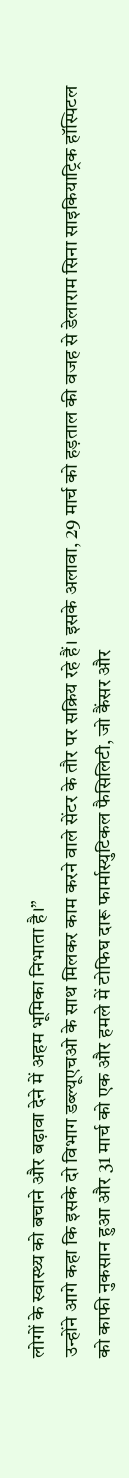लोगों के स्वास्थ्य को बचाने और बढ़ावा देने में अहम भूमिका निभाता है।”
उन्होंने आगे कहा कि इसके दो विभाग डब्ल्यूएचओ के साथ मिलकर काम करने वाले सेंटर के तौर पर सक्रिय रहे हैं। इसके अलावा, 29 मार्च को हड़ताल की वजह से डेलाराम सिना साइकियाट्रिक हॉस्पिटल को काफी नुकसान हुआ और 31 मार्च को एक और हमले में टोफिघ दारू फार्मास्युटिकल फैसिलिटी, जो कैंसर और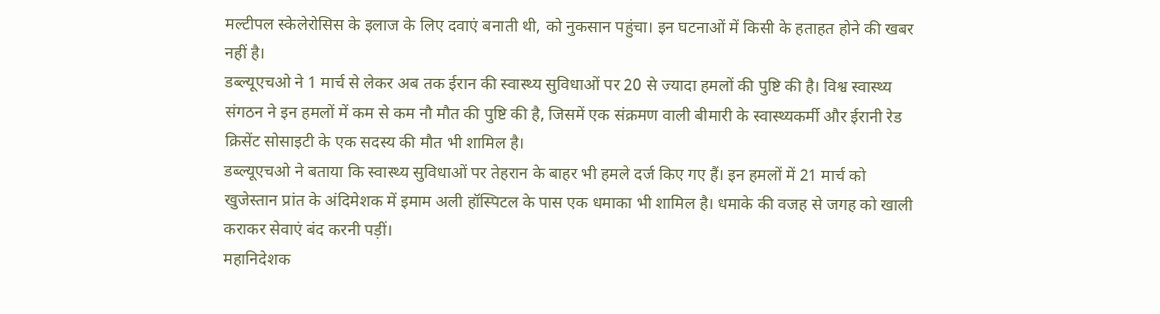मल्टीपल स्केलेरोसिस के इलाज के लिए दवाएं बनाती थी, को नुकसान पहुंचा। इन घटनाओं में किसी के हताहत होने की खबर नहीं है।
डब्ल्यूएचओ ने 1 मार्च से लेकर अब तक ईरान की स्वास्थ्य सुविधाओं पर 20 से ज्यादा हमलों की पुष्टि की है। विश्व स्वास्थ्य संगठन ने इन हमलों में कम से कम नौ मौत की पुष्टि की है, जिसमें एक संक्रमण वाली बीमारी के स्वास्थ्यकर्मी और ईरानी रेड क्रिसेंट सोसाइटी के एक सदस्य की मौत भी शामिल है।
डब्ल्यूएचओ ने बताया कि स्वास्थ्य सुविधाओं पर तेहरान के बाहर भी हमले दर्ज किए गए हैं। इन हमलों में 21 मार्च को खुजेस्तान प्रांत के अंदिमेशक में इमाम अली हॉस्पिटल के पास एक धमाका भी शामिल है। धमाके की वजह से जगह को खाली कराकर सेवाएं बंद करनी पड़ीं।
महानिदेशक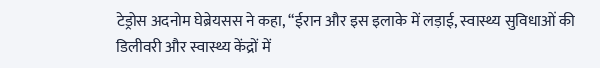टेड्रोस अदनोम घेब्रेयसस ने कहा, “ईरान और इस इलाके में लड़ाई, स्वास्थ्य सुविधाओं की डिलीवरी और स्वास्थ्य केंद्रों में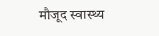मौजूद स्वास्थ्य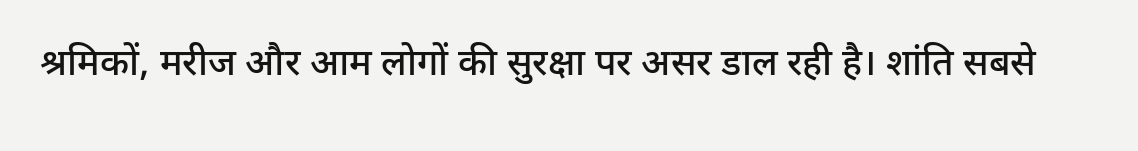श्रमिकों, मरीज और आम लोगों की सुरक्षा पर असर डाल रही है। शांति सबसे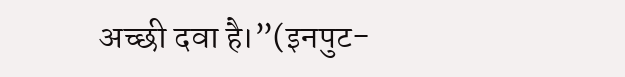अच्छी दवा है।”(इनपुट-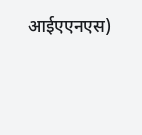आईएएनएस)